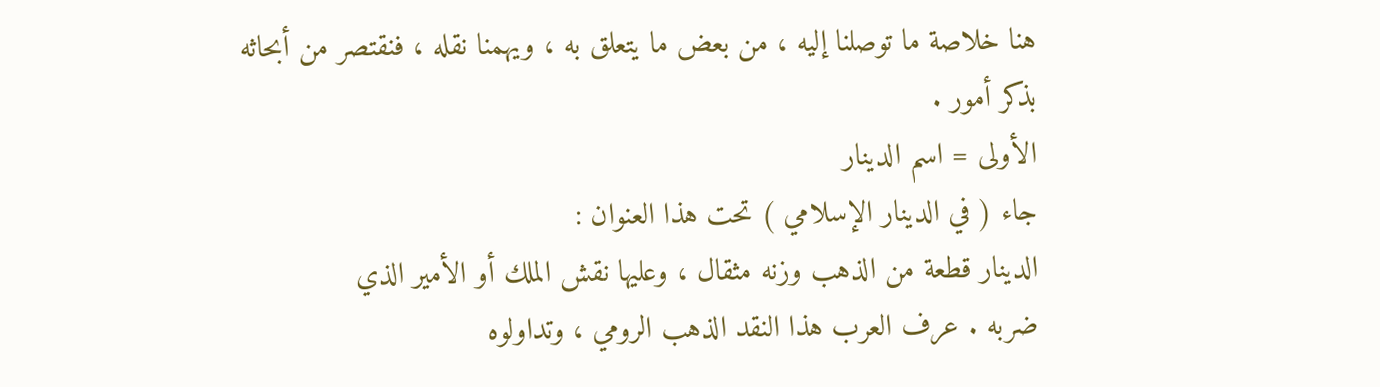هنا خلاصة ما توصلنا إليه ، من بعض ما يتعلق به ، ويهمنا نقله ، فنقتصر من أبحاثه
بذكر أمور .
الأولى = اسم الدينار
جاء ( في الدينار الإسلامي ) تحت هذا العنوان :
الدينار قطعة من الذهب وزنه مثقال ، وعليها نقش الملك أو الأمير الذي
ضربه . عرف العرب هذا النقد الذهب الرومي ، وتداولوه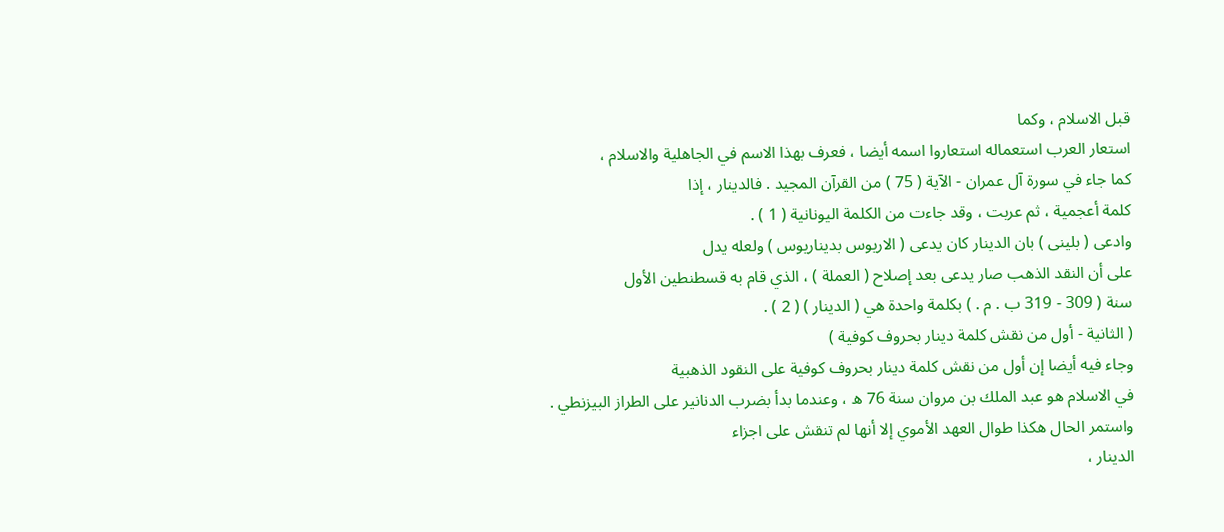قبل الاسلام ، وكما
استعار العرب استعماله استعاروا اسمه أيضا ، فعرف بهذا الاسم في الجاهلية والاسلام ،
كما جاء في سورة آل عمران - الآية ( 75 ) من القرآن المجيد . فالدينار ، إذا
كلمة أعجمية ، ثم عربت ، وقد جاءت من الكلمة اليونانية ( 1 ) .
وادعى ( بلينى ) بان الدينار كان يدعى ( الاريوس بديناريوس ) ولعله يدل
على أن النقد الذهب صار يدعى بعد إصلاح ( العملة ) ، الذي قام به قسطنطين الأول
سنة ( 309 - 319 ب . م . ) بكلمة واحدة هي ( الدينار ) ( 2 ) .
( الثانية - أول من نقش كلمة دينار بحروف كوفية )
وجاء فيه أيضا إن أول من نقش كلمة دينار بحروف كوفية على النقود الذهبية
في الاسلام هو عبد الملك بن مروان سنة 76 ه ، وعندما بدأ بضرب الدنانير على الطراز البيزنطي .
واستمر الحال هكذا طوال العهد الأموي إلا أنها لم تنقش على اجزاء
الدينار ،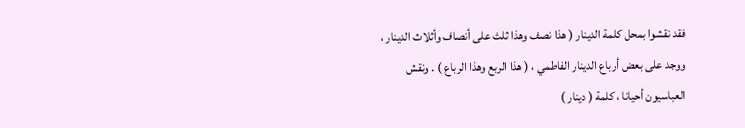فقد نقشوا بمحل كلمة الدينار ( هذا نصف وهذا ثلث على أنصاف وأثلاث الدينار ،
ووجد على بعض أرباع الدينار الفاطمي ، ( هذا الربع وهذا الرباع ) . ونقش
العباسيون أحيانا ، كلمة ( دينار )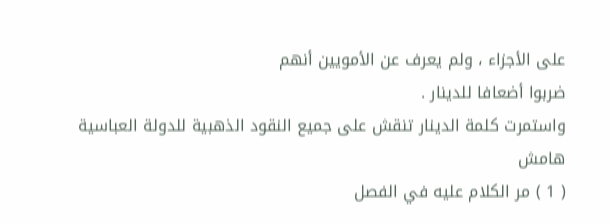على الأجزاء ، ولم يعرف عن الأمويين أنهم
ضربوا أضعافا للدينار .
واستمرت كلمة الدينار تنقش على جميع النقود الذهبية للدولة العباسية
هامش
( 1 ) مر الكلام عليه في الفصل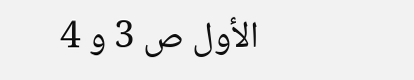الأول ص 3 و 4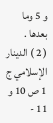و 5 وما بعدها .
( 2 ) الدينار الإسلامي ج 1 ص 10 و 11 -